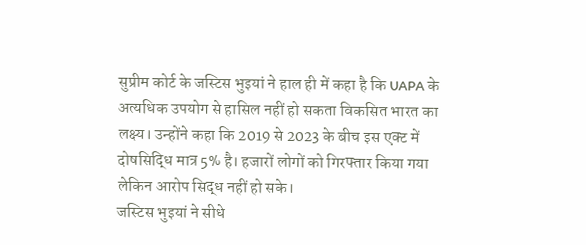सुप्रीम कोर्ट के जस्टिस भुइयां ने हाल ही में कहा है कि UAPA के अत्यधिक उपयोग से हासिल नहीं हो सकता विकसित भारत का लक्ष्य। उन्होंने कहा कि 2019 से 2023 के बीच इस एक्ट में दोषसिद्धि मात्र 5% है। हजारों लोगों को गिरफ्तार किया गया लेकिन आरोप सिद्ध नहीं हो सके।
जस्टिस भुइयां ने सीधे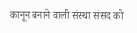कानून बनाने वाली संस्था संसद को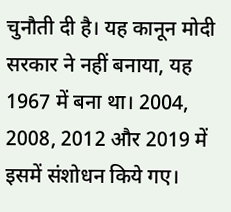चुनौती दी है। यह कानून मोदी सरकार ने नहीं बनाया, यह 1967 में बना था। 2004, 2008, 2012 और 2019 में इसमें संशोधन किये गए।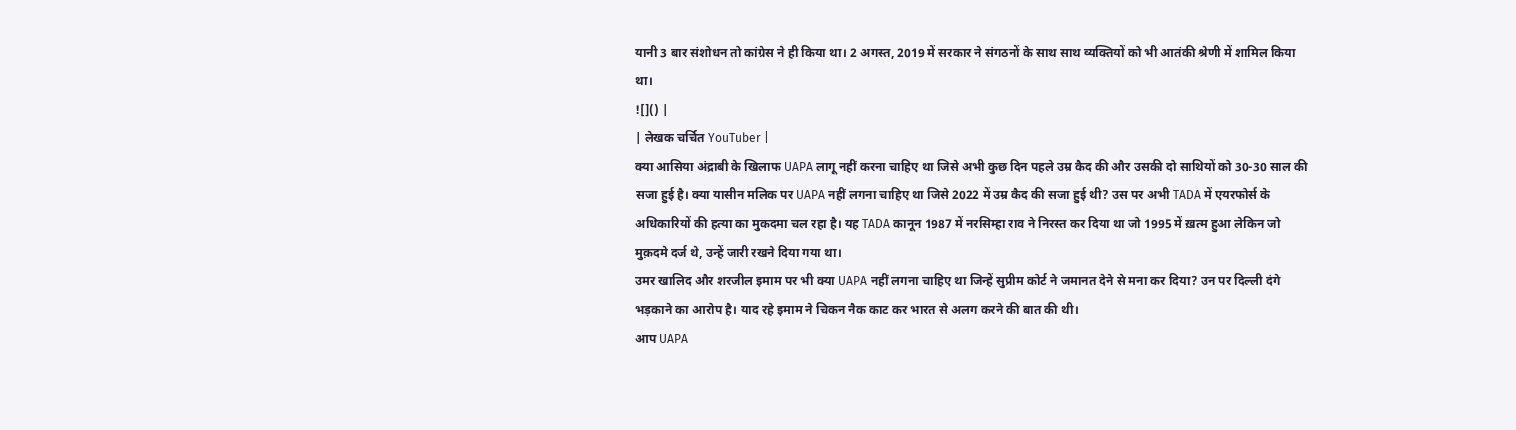यानी 3 बार संशोधन तो कांग्रेस ने ही किया था। 2 अगस्त, 2019 में सरकार ने संगठनों के साथ साथ व्यक्तियों को भी आतंकी श्रेणी में शामिल किया था।
![]() |
| लेखक चर्चित YouTuber |
क्या आसिया अंद्राबी के खिलाफ UAPA लागू नहीं करना चाहिए था जिसे अभी कुछ दिन पहले उम्र कैद की और उसकी दो साथियों को 30-30 साल की सजा हुई है। क्या यासीन मलिक पर UAPA नहीं लगना चाहिए था जिसे 2022 में उम्र कैद की सजा हुई थी? उस पर अभी TADA में एयरफोर्स के अधिकारियों की हत्या का मुकदमा चल रहा है। यह TADA कानून 1987 में नरसिम्हा राव ने निरस्त कर दिया था जो 1995 में ख़त्म हुआ लेकिन जो मुक़दमे दर्ज थे, उन्हें जारी रखने दिया गया था।
उमर खालिद और शरजील इमाम पर भी क्या UAPA नहीं लगना चाहिए था जिन्हें सुप्रीम कोर्ट ने जमानत देने से मना कर दिया? उन पर दिल्ली दंगे भड़काने का आरोप है। याद रहे इमाम ने चिकन नैक काट कर भारत से अलग करने की बात की थी।
आप UAPA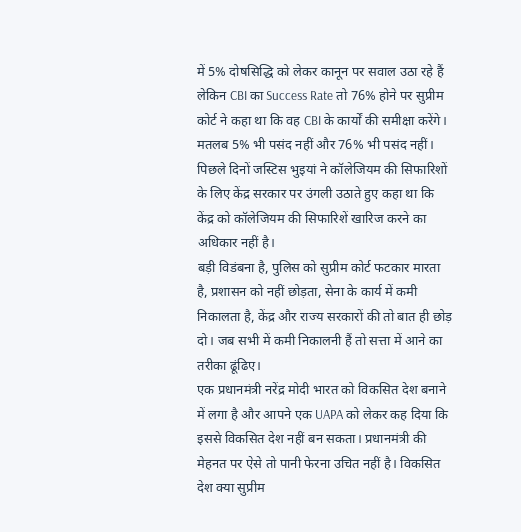में 5% दोषसिद्धि को लेकर कानून पर सवाल उठा रहे हैं लेकिन CBI का Success Rate तो 76% होने पर सुप्रीम कोर्ट ने कहा था कि वह CBI के कार्यों की समीक्षा करेंगे। मतलब 5% भी पसंद नहीं और 76% भी पसंद नहीं।
पिछले दिनों जस्टिस भुइयां ने कॉलेजियम की सिफारिशों के लिए केंद्र सरकार पर उंगली उठाते हुए कहा था कि केंद्र को कॉलेजियम की सिफारिशें खारिज करने का अधिकार नहीं है।
बड़ी विडंबना है, पुलिस को सुप्रीम कोर्ट फटकार मारता है, प्रशासन को नहीं छोड़ता, सेना के कार्य में कमी निकालता है, केंद्र और राज्य सरकारों की तो बात ही छोड़ दो। जब सभी में कमी निकालनी हैं तो सत्ता में आने का तरीका ढूंढिए।
एक प्रधानमंत्री नरेंद्र मोदी भारत को विकसित देश बनाने में लगा है और आपने एक UAPA को लेकर कह दिया कि इससे विकसित देश नहीं बन सकता। प्रधानमंत्री की मेहनत पर ऐसे तो पानी फेरना उचित नहीं है। विकसित देश क्या सुप्रीम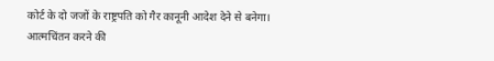कोर्ट के दो जजों के राष्ट्रपति को गैर कानूनी आदेश देने से बनेगा।
आत्मचिंतन करने की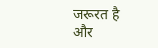जरूरत है और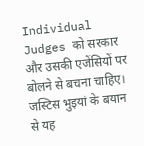Individual Judges को सरकार और उसकी एजेंसियों पर बोलने से बचना चाहिए। जस्टिस भुइयां के बयान से यह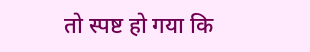तो स्पष्ट हो गया कि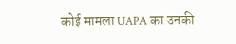कोई मामला UAPA का उनकी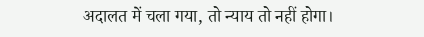अदालत में चला गया, तो न्याय तो नहीं होगा।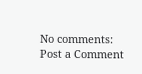No comments:
Post a Comment